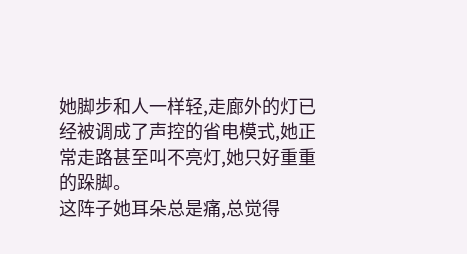她脚步和人一样轻,走廊外的灯已经被调成了声控的省电模式,她正常走路甚至叫不亮灯,她只好重重的跺脚。
这阵子她耳朵总是痛,总觉得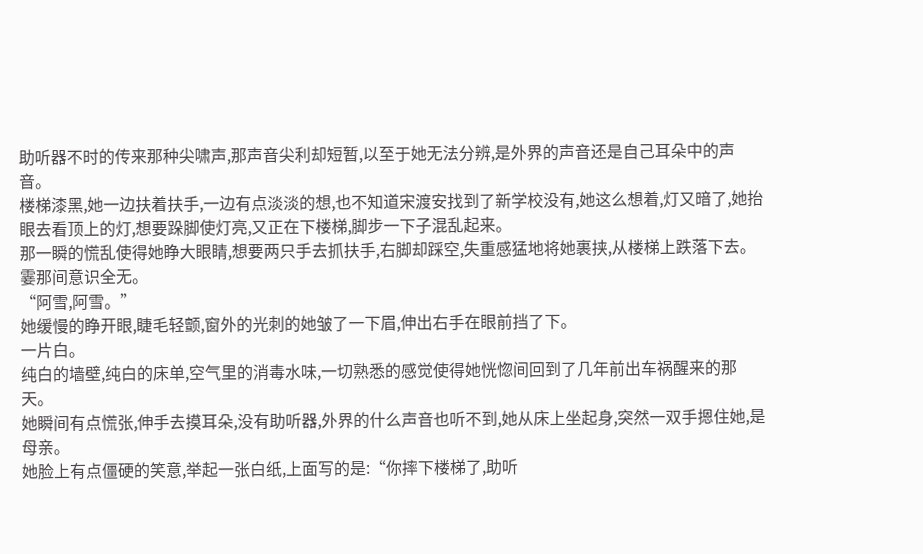助听器不时的传来那种尖啸声,那声音尖利却短暂,以至于她无法分辨,是外界的声音还是自己耳朵中的声音。
楼梯漆黑,她一边扶着扶手,一边有点淡淡的想,也不知道宋渡安找到了新学校没有,她这么想着,灯又暗了,她抬眼去看顶上的灯,想要跺脚使灯亮,又正在下楼梯,脚步一下子混乱起来。
那一瞬的慌乱使得她睁大眼睛,想要两只手去抓扶手,右脚却踩空,失重感猛地将她裹挟,从楼梯上跌落下去。
霎那间意识全无。
“阿雪,阿雪。”
她缓慢的睁开眼,睫毛轻颤,窗外的光刺的她皱了一下眉,伸出右手在眼前挡了下。
一片白。
纯白的墙壁,纯白的床单,空气里的消毒水味,一切熟悉的感觉使得她恍惚间回到了几年前出车祸醒来的那天。
她瞬间有点慌张,伸手去摸耳朵,没有助听器,外界的什么声音也听不到,她从床上坐起身,突然一双手摁住她,是母亲。
她脸上有点僵硬的笑意,举起一张白纸,上面写的是:“你摔下楼梯了,助听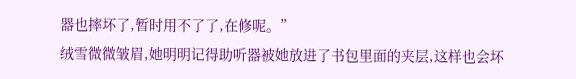器也摔坏了,暂时用不了了,在修呢。”
绒雪微微皱眉,她明明记得助听器被她放进了书包里面的夹层,这样也会坏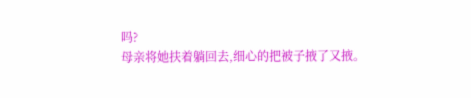吗?
母亲将她扶着躺回去,细心的把被子掖了又掖。